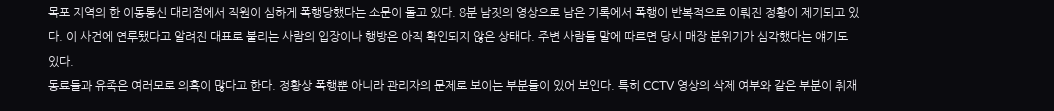목포 지역의 한 이동통신 대리점에서 직원이 심하게 폭행당했다는 소문이 돌고 있다. 8분 남짓의 영상으로 남은 기록에서 폭행이 반복적으로 이뤄진 정황이 제기되고 있다. 이 사건에 연루됐다고 알려진 대표로 불리는 사람의 입장이나 행방은 아직 확인되지 않은 상태다. 주변 사람들 말에 따르면 당시 매장 분위기가 심각했다는 얘기도 있다.
동료들과 유족은 여러모로 의혹이 많다고 한다. 정황상 폭행뿐 아니라 관리자의 문제로 보이는 부분들이 있어 보인다. 특히 CCTV 영상의 삭제 여부와 같은 부분이 취재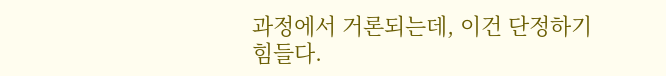과정에서 거론되는데, 이건 단정하기 힘들다.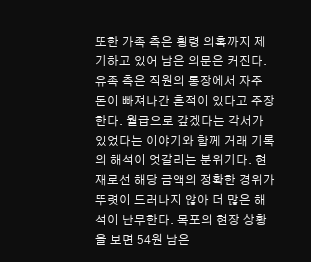또한 가족 측은 횡령 의혹까지 제기하고 있어 남은 의문은 커진다.
유족 측은 직원의 통장에서 자주 돈이 빠져나간 흔적이 있다고 주장한다. 월급으로 갚겠다는 각서가 있었다는 이야기와 함께 거래 기록의 해석이 엇갈리는 분위기다. 현재로선 해당 금액의 정확한 경위가 뚜렷이 드러나지 않아 더 많은 해석이 난무한다. 목포의 현장 상황을 보면 54원 남은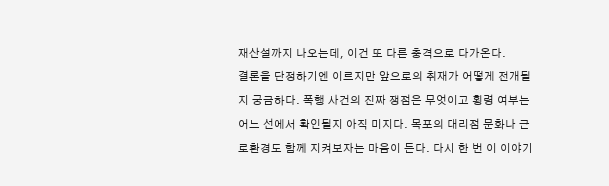재산설까지 나오는데, 이건 또 다른 충격으로 다가온다.
결론을 단정하기엔 이르지만 앞으로의 취재가 어떻게 전개될지 궁금하다. 폭행 사건의 진짜 쟁점은 무엇이고 횡령 여부는 어느 선에서 확인될지 아직 미지다. 목포의 대리점 문화나 근로환경도 함께 지켜보자는 마음이 든다. 다시 한 번 이 이야기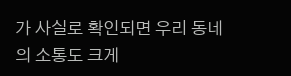가 사실로 확인되면 우리 동네의 소통도 크게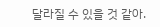달라질 수 있을 것 같아.